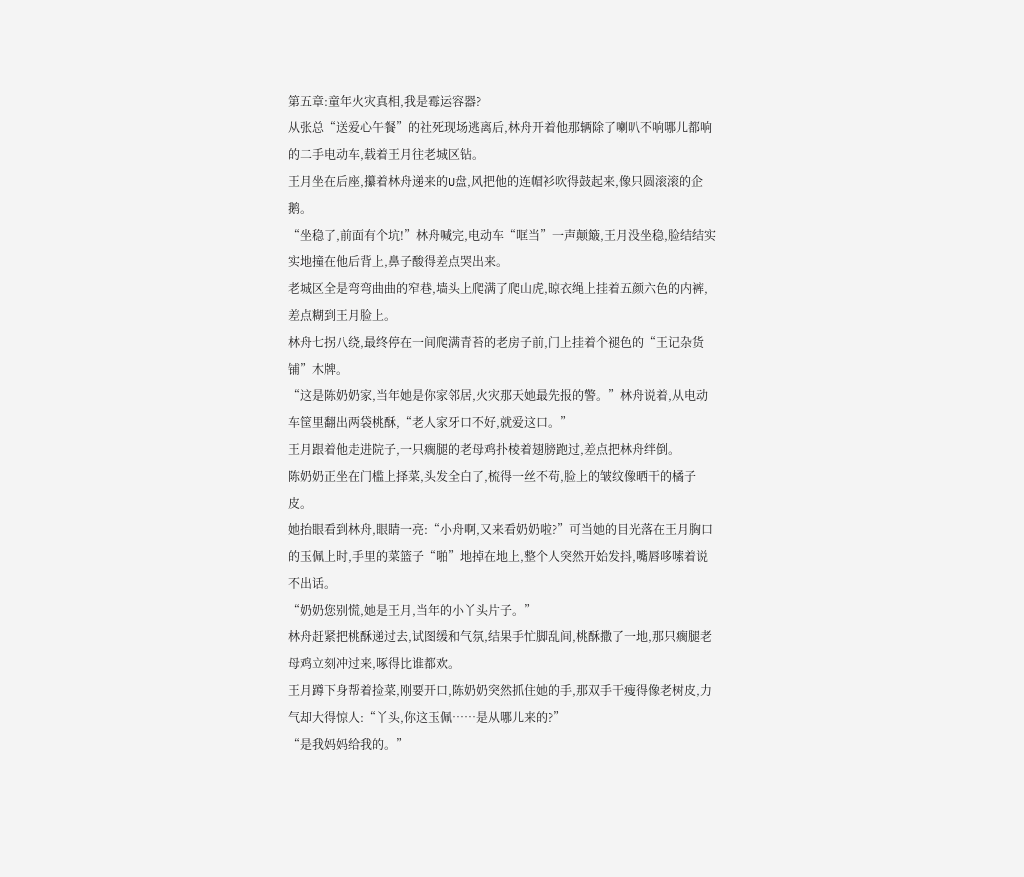第五章:童年火灾真相,我是霉运容器?
从张总“送爱心午餐”的社死现场逃离后,林舟开着他那辆除了喇叭不响哪儿都响的二手电动车,载着王月往老城区钻。
王月坐在后座,攥着林舟递来的U盘,风把他的连帽衫吹得鼓起来,像只圆滚滚的企鹅。
“坐稳了,前面有个坑!”林舟喊完,电动车“哐当”一声颠簸,王月没坐稳,脸结结实实地撞在他后背上,鼻子酸得差点哭出来。
老城区全是弯弯曲曲的窄巷,墙头上爬满了爬山虎,晾衣绳上挂着五颜六色的内裤,差点糊到王月脸上。
林舟七拐八绕,最终停在一间爬满青苔的老房子前,门上挂着个褪色的“王记杂货铺”木牌。
“这是陈奶奶家,当年她是你家邻居,火灾那天她最先报的警。”林舟说着,从电动车筐里翻出两袋桃酥,“老人家牙口不好,就爱这口。”
王月跟着他走进院子,一只瘸腿的老母鸡扑棱着翅膀跑过,差点把林舟绊倒。
陈奶奶正坐在门槛上择菜,头发全白了,梳得一丝不苟,脸上的皱纹像晒干的橘子皮。
她抬眼看到林舟,眼睛一亮:“小舟啊,又来看奶奶啦?”可当她的目光落在王月胸口的玉佩上时,手里的菜篮子“啪”地掉在地上,整个人突然开始发抖,嘴唇哆嗦着说不出话。
“奶奶您别慌,她是王月,当年的小丫头片子。”
林舟赶紧把桃酥递过去,试图缓和气氛,结果手忙脚乱间,桃酥撒了一地,那只瘸腿老母鸡立刻冲过来,啄得比谁都欢。
王月蹲下身帮着捡菜,刚要开口,陈奶奶突然抓住她的手,那双手干瘦得像老树皮,力气却大得惊人:“丫头,你这玉佩……是从哪儿来的?”
“是我妈妈给我的。”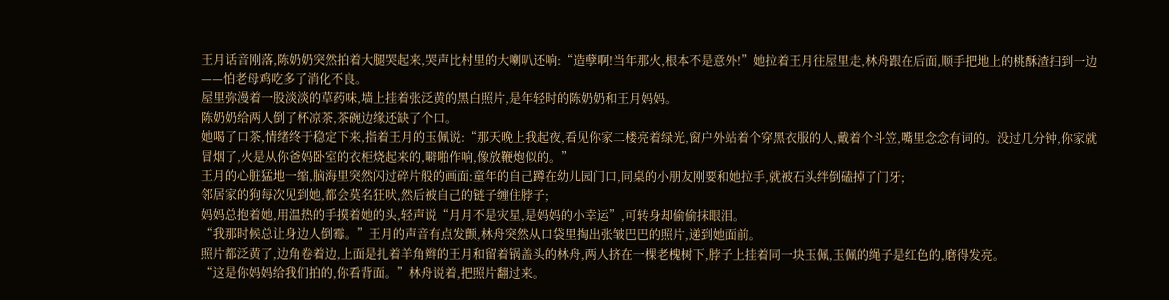王月话音刚落,陈奶奶突然拍着大腿哭起来,哭声比村里的大喇叭还响:“造孽啊!当年那火,根本不是意外!”她拉着王月往屋里走,林舟跟在后面,顺手把地上的桃酥渣扫到一边——怕老母鸡吃多了消化不良。
屋里弥漫着一股淡淡的草药味,墙上挂着张泛黄的黑白照片,是年轻时的陈奶奶和王月妈妈。
陈奶奶给两人倒了杯凉茶,茶碗边缘还缺了个口。
她喝了口茶,情绪终于稳定下来,指着王月的玉佩说:“那天晚上我起夜,看见你家二楼亮着绿光,窗户外站着个穿黑衣服的人,戴着个斗笠,嘴里念念有词的。没过几分钟,你家就冒烟了,火是从你爸妈卧室的衣柜烧起来的,噼啪作响,像放鞭炮似的。”
王月的心脏猛地一缩,脑海里突然闪过碎片般的画面:童年的自己蹲在幼儿园门口,同桌的小朋友刚要和她拉手,就被石头绊倒磕掉了门牙;
邻居家的狗每次见到她,都会莫名狂吠,然后被自己的链子缠住脖子;
妈妈总抱着她,用温热的手摸着她的头,轻声说“月月不是灾星,是妈妈的小幸运”,可转身却偷偷抹眼泪。
“我那时候总让身边人倒霉。”王月的声音有点发颤,林舟突然从口袋里掏出张皱巴巴的照片,递到她面前。
照片都泛黄了,边角卷着边,上面是扎着羊角辫的王月和留着锅盖头的林舟,两人挤在一棵老槐树下,脖子上挂着同一块玉佩,玉佩的绳子是红色的,磨得发亮。
“这是你妈妈给我们拍的,你看背面。”林舟说着,把照片翻过来。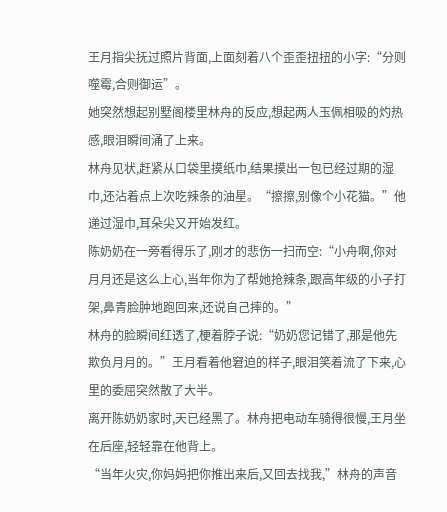王月指尖抚过照片背面,上面刻着八个歪歪扭扭的小字:“分则噬霉,合则御运”。
她突然想起别墅阁楼里林舟的反应,想起两人玉佩相吸的灼热感,眼泪瞬间涌了上来。
林舟见状,赶紧从口袋里摸纸巾,结果摸出一包已经过期的湿巾,还沾着点上次吃辣条的油星。“擦擦,别像个小花猫。”他递过湿巾,耳朵尖又开始发红。
陈奶奶在一旁看得乐了,刚才的悲伤一扫而空:“小舟啊,你对月月还是这么上心,当年你为了帮她抢辣条,跟高年级的小子打架,鼻青脸肿地跑回来,还说自己摔的。”
林舟的脸瞬间红透了,梗着脖子说:“奶奶您记错了,那是他先欺负月月的。”王月看着他窘迫的样子,眼泪笑着流了下来,心里的委屈突然散了大半。
离开陈奶奶家时,天已经黑了。林舟把电动车骑得很慢,王月坐在后座,轻轻靠在他背上。
“当年火灾,你妈妈把你推出来后,又回去找我,”林舟的声音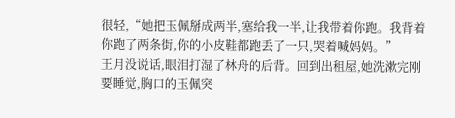很轻,“她把玉佩掰成两半,塞给我一半,让我带着你跑。我背着你跑了两条街,你的小皮鞋都跑丢了一只,哭着喊妈妈。”
王月没说话,眼泪打湿了林舟的后背。回到出租屋,她洗漱完刚要睡觉,胸口的玉佩突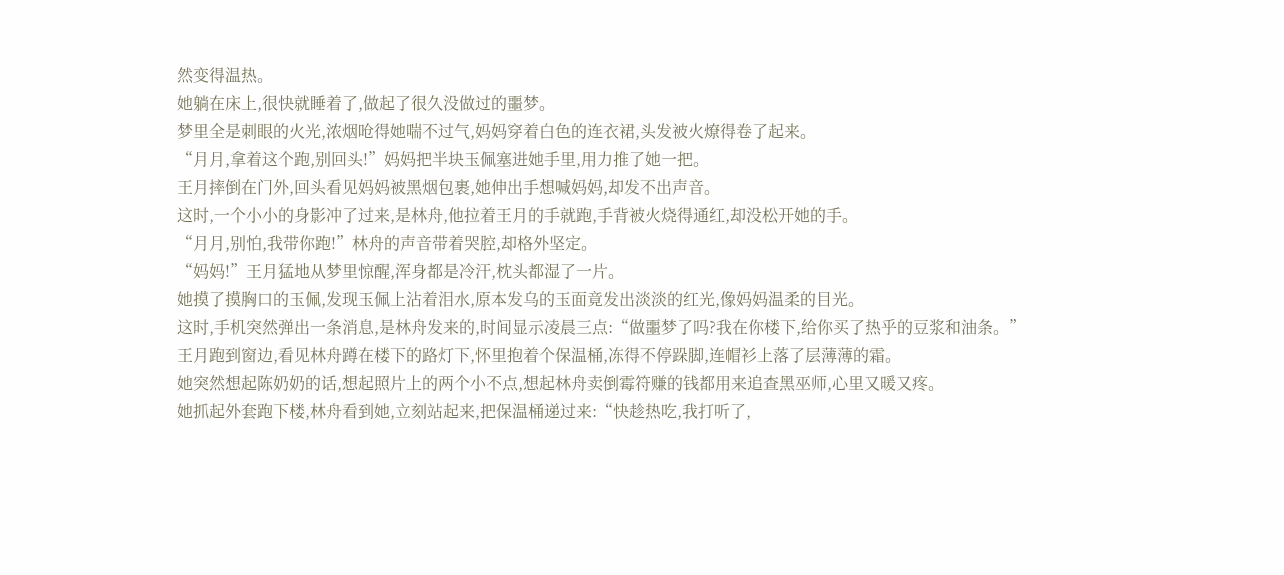然变得温热。
她躺在床上,很快就睡着了,做起了很久没做过的噩梦。
梦里全是刺眼的火光,浓烟呛得她喘不过气,妈妈穿着白色的连衣裙,头发被火燎得卷了起来。
“月月,拿着这个跑,别回头!”妈妈把半块玉佩塞进她手里,用力推了她一把。
王月摔倒在门外,回头看见妈妈被黑烟包裹,她伸出手想喊妈妈,却发不出声音。
这时,一个小小的身影冲了过来,是林舟,他拉着王月的手就跑,手背被火烧得通红,却没松开她的手。
“月月,别怕,我带你跑!”林舟的声音带着哭腔,却格外坚定。
“妈妈!”王月猛地从梦里惊醒,浑身都是冷汗,枕头都湿了一片。
她摸了摸胸口的玉佩,发现玉佩上沾着泪水,原本发乌的玉面竟发出淡淡的红光,像妈妈温柔的目光。
这时,手机突然弹出一条消息,是林舟发来的,时间显示凌晨三点:“做噩梦了吗?我在你楼下,给你买了热乎的豆浆和油条。”
王月跑到窗边,看见林舟蹲在楼下的路灯下,怀里抱着个保温桶,冻得不停跺脚,连帽衫上落了层薄薄的霜。
她突然想起陈奶奶的话,想起照片上的两个小不点,想起林舟卖倒霉符赚的钱都用来追查黑巫师,心里又暖又疼。
她抓起外套跑下楼,林舟看到她,立刻站起来,把保温桶递过来:“快趁热吃,我打听了,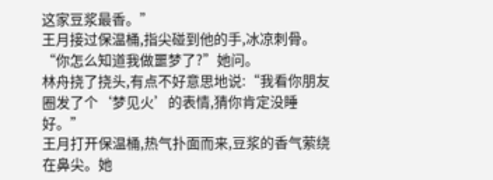这家豆浆最香。”
王月接过保温桶,指尖碰到他的手,冰凉刺骨。“你怎么知道我做噩梦了?”她问。
林舟挠了挠头,有点不好意思地说:“我看你朋友圈发了个‘梦见火’的表情,猜你肯定没睡好。”
王月打开保温桶,热气扑面而来,豆浆的香气萦绕在鼻尖。她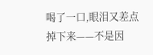喝了一口,眼泪又差点掉下来——不是因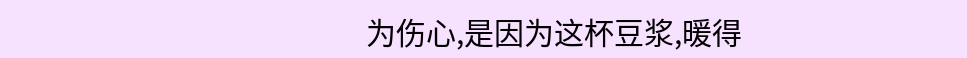为伤心,是因为这杯豆浆,暖得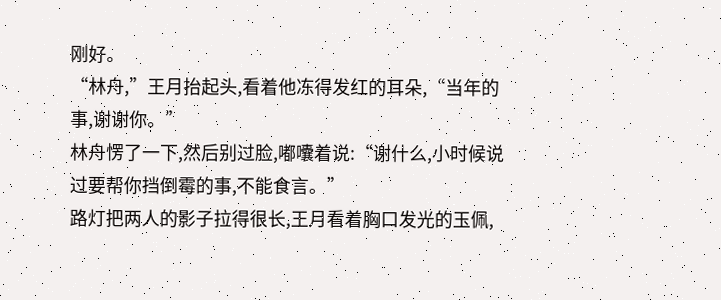刚好。
“林舟,”王月抬起头,看着他冻得发红的耳朵,“当年的事,谢谢你。”
林舟愣了一下,然后别过脸,嘟囔着说:“谢什么,小时候说过要帮你挡倒霉的事,不能食言。”
路灯把两人的影子拉得很长,王月看着胸口发光的玉佩,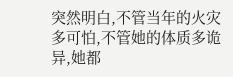突然明白,不管当年的火灾多可怕,不管她的体质多诡异,她都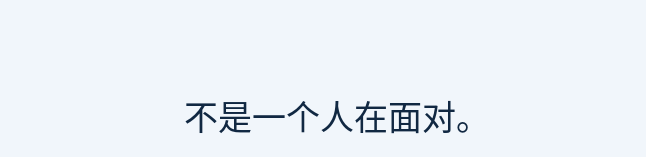不是一个人在面对。